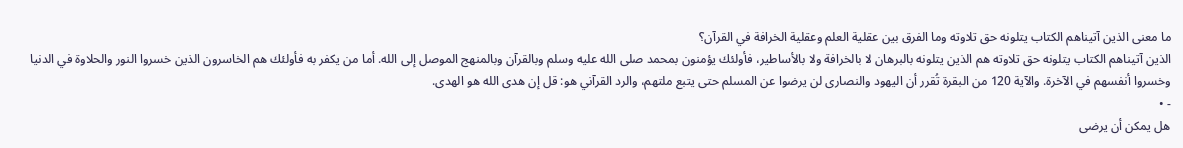ما معنى الذين آتيناهم الكتاب يتلونه حق تلاوته وما الفرق بين عقلية العلم وعقلية الخرافة في القرآن؟
الذين آتيناهم الكتاب يتلونه حق تلاوته هم الذين يتلونه بالبرهان لا بالخرافة ولا بالأساطير، فأولئك يؤمنون بمحمد صلى الله عليه وسلم وبالقرآن وبالمنهج الموصل إلى الله. أما من يكفر به فأولئك هم الخاسرون الذين خسروا النور والحلاوة في الدنيا وخسروا أنفسهم في الآخرة. والآية 120 من البقرة تُقرر أن اليهود والنصارى لن يرضوا عن المسلم حتى يتبع ملتهم، والرد القرآني هو: قل إن هدى الله هو الهدى.
- •
هل يمكن أن يرضى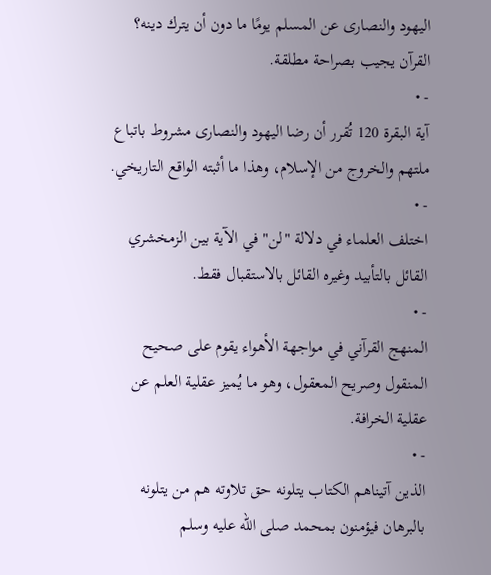اليهود والنصارى عن المسلم يومًا ما دون أن يترك دينه؟ القرآن يجيب بصراحة مطلقة.
- •
آية البقرة 120 تُقرر أن رضا اليهود والنصارى مشروط باتباع ملتهم والخروج من الإسلام، وهذا ما أثبته الواقع التاريخي.
- •
اختلف العلماء في دلالة "لن" في الآية بين الزمخشري القائل بالتأبيد وغيره القائل بالاستقبال فقط.
- •
المنهج القرآني في مواجهة الأهواء يقوم على صحيح المنقول وصريح المعقول، وهو ما يُميز عقلية العلم عن عقلية الخرافة.
- •
الذين آتيناهم الكتاب يتلونه حق تلاوته هم من يتلونه بالبرهان فيؤمنون بمحمد صلى الله عليه وسلم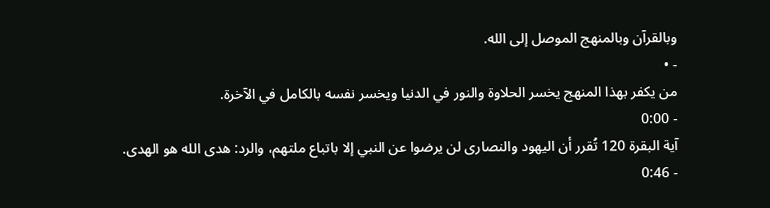وبالقرآن وبالمنهج الموصل إلى الله.
- •
من يكفر بهذا المنهج يخسر الحلاوة والنور في الدنيا ويخسر نفسه بالكامل في الآخرة.
- 0:00
آية البقرة 120 تُقرر أن اليهود والنصارى لن يرضوا عن النبي إلا باتباع ملتهم، والرد: هدى الله هو الهدى.
- 0:46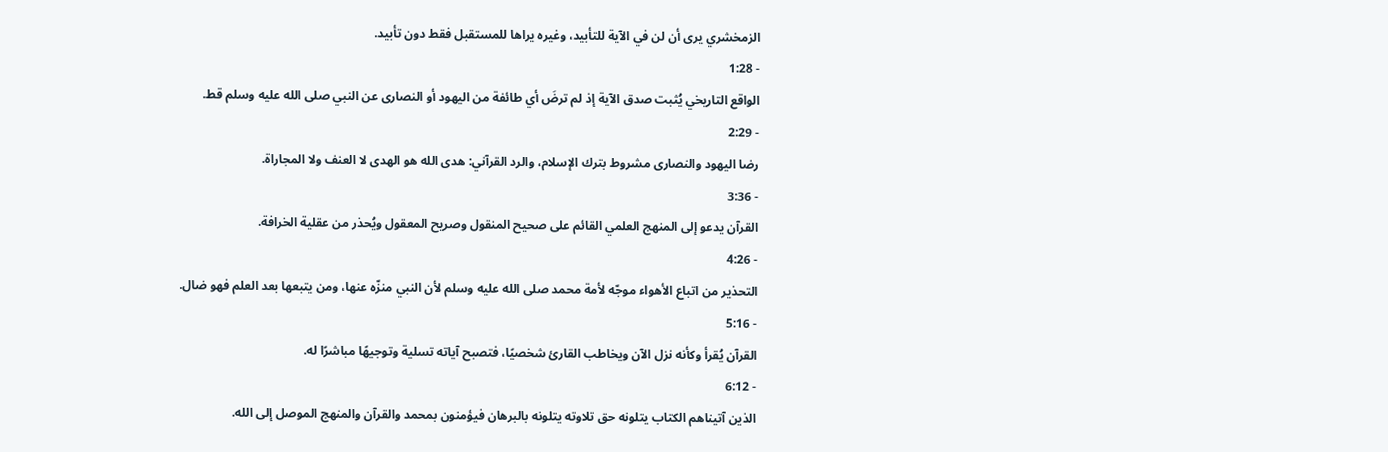الزمخشري يرى أن لن في الآية للتأبيد، وغيره يراها للمستقبل فقط دون تأبيد.
- 1:28
الواقع التاريخي يُثبت صدق الآية إذ لم ترضَ أي طائفة من اليهود أو النصارى عن النبي صلى الله عليه وسلم قط.
- 2:29
رضا اليهود والنصارى مشروط بترك الإسلام، والرد القرآني: هدى الله هو الهدى لا العنف ولا المجاراة.
- 3:36
القرآن يدعو إلى المنهج العلمي القائم على صحيح المنقول وصريح المعقول ويُحذر من عقلية الخرافة.
- 4:26
التحذير من اتباع الأهواء موجّه لأمة محمد صلى الله عليه وسلم لأن النبي منزّه عنها، ومن يتبعها بعد العلم فهو ضال.
- 5:16
القرآن يُقرأ وكأنه نزل الآن ويخاطب القارئ شخصيًا، فتصبح آياته تسلية وتوجيهًا مباشرًا له.
- 6:12
الذين آتيناهم الكتاب يتلونه حق تلاوته يتلونه بالبرهان فيؤمنون بمحمد والقرآن والمنهج الموصل إلى الله.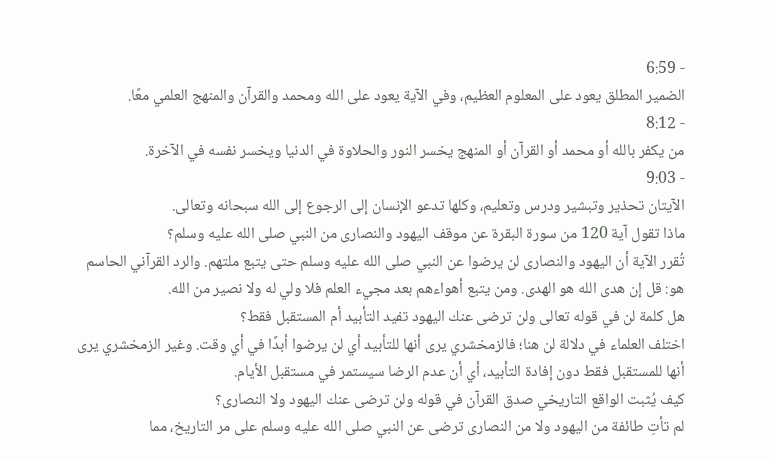- 6:59
الضمير المطلق يعود على المعلوم العظيم، وفي الآية يعود على الله ومحمد والقرآن والمنهج العلمي معًا.
- 8:12
من يكفر بالله أو محمد أو القرآن أو المنهج يخسر النور والحلاوة في الدنيا ويخسر نفسه في الآخرة.
- 9:03
الآيتان تحذير وتبشير ودرس وتعليم، وكلها تدعو الإنسان إلى الرجوع إلى الله سبحانه وتعالى.
ماذا تقول آية 120 من سورة البقرة عن موقف اليهود والنصارى من النبي صلى الله عليه وسلم؟
تُقرر الآية أن اليهود والنصارى لن يرضوا عن النبي صلى الله عليه وسلم حتى يتبع ملتهم. والرد القرآني الحاسم هو: قل إن هدى الله هو الهدى. ومن يتبع أهواءهم بعد مجيء العلم فلا ولي له ولا نصير من الله.
هل كلمة لن في قوله تعالى ولن ترضى عنك اليهود تفيد التأبيد أم المستقبل فقط؟
اختلف العلماء في دلالة لن هنا؛ فالزمخشري يرى أنها للتأبيد أي لن يرضوا أبدًا في أي وقت. وغير الزمخشري يرى أنها للمستقبل فقط دون إفادة التأبيد، أي أن عدم الرضا سيستمر في مستقبل الأيام.
كيف يُثبت الواقع التاريخي صدق القرآن في قوله ولن ترضى عنك اليهود ولا النصارى؟
لم تأتِ طائفة من اليهود ولا من النصارى ترضى عن النبي صلى الله عليه وسلم على مر التاريخ، مما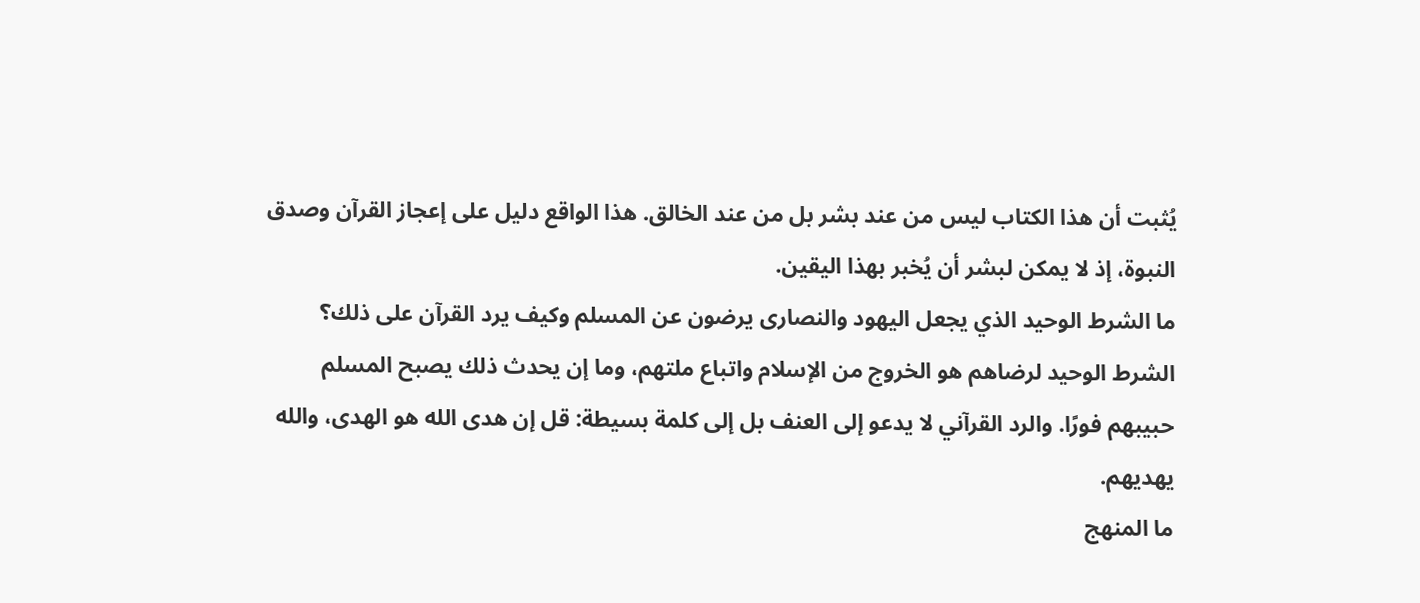يُثبت أن هذا الكتاب ليس من عند بشر بل من عند الخالق. هذا الواقع دليل على إعجاز القرآن وصدق النبوة، إذ لا يمكن لبشر أن يُخبر بهذا اليقين.
ما الشرط الوحيد الذي يجعل اليهود والنصارى يرضون عن المسلم وكيف يرد القرآن على ذلك؟
الشرط الوحيد لرضاهم هو الخروج من الإسلام واتباع ملتهم، وما إن يحدث ذلك يصبح المسلم حبيبهم فورًا. والرد القرآني لا يدعو إلى العنف بل إلى كلمة بسيطة: قل إن هدى الله هو الهدى، والله يهديهم.
ما المنهج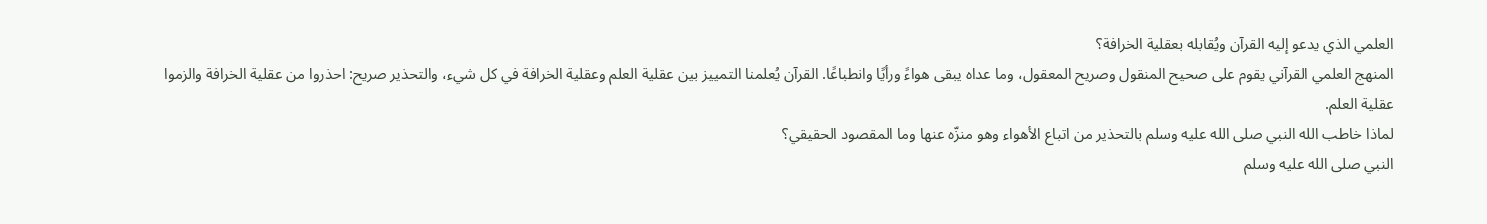العلمي الذي يدعو إليه القرآن ويُقابله بعقلية الخرافة؟
المنهج العلمي القرآني يقوم على صحيح المنقول وصريح المعقول، وما عداه يبقى هواءً ورأيًا وانطباعًا. القرآن يُعلمنا التمييز بين عقلية العلم وعقلية الخرافة في كل شيء، والتحذير صريح: احذروا من عقلية الخرافة والزموا عقلية العلم.
لماذا خاطب الله النبي صلى الله عليه وسلم بالتحذير من اتباع الأهواء وهو منزّه عنها وما المقصود الحقيقي؟
النبي صلى الله عليه وسلم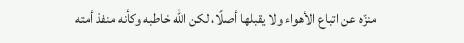منزّه عن اتباع الأهواء ولا يقبلها أصلًا، لكن الله خاطبه وكأنه منفذ أمته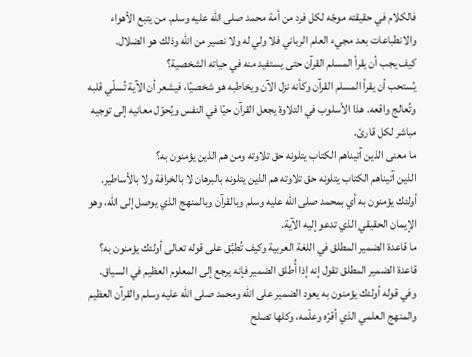فالكلام في حقيقته موجّه لكل فرد من أمة محمد صلى الله عليه وسلم. من يتبع الأهواء والانطباعات بعد مجيء العلم الرباني فلا ولي له ولا نصير من الله وذلك هو الضلال.
كيف يجب أن يقرأ المسلم القرآن حتى يستفيد منه في حياته الشخصية؟
يُستحب أن يقرأ المسلم القرآن وكأنه نزل الآن ويخاطبه هو شخصيًا، فيشعر أن الآية تُسلّي قلبه وتُعالج واقعه. هذا الأسلوب في التلاوة يجعل القرآن حيًا في النفس ويُحوّل معانيه إلى توجيه مباشر لكل قارئ.
ما معنى الذين آتيناهم الكتاب يتلونه حق تلاوته ومن هم الذين يؤمنون به؟
الذين آتيناهم الكتاب يتلونه حق تلاوته هم الذين يتلونه بالبرهان لا بالخرافة ولا بالأساطير. أولئك يؤمنون به أي بمحمد صلى الله عليه وسلم وبالقرآن وبالمنهج الذي يوصل إلى الله، وهو الإيمان الحقيقي الذي تدعو إليه الآية.
ما قاعدة الضمير المطلق في اللغة العربية وكيف تُطبَّق على قوله تعالى أولئك يؤمنون به؟
قاعدة الضمير المطلق تقول إنه إذا أُطلق الضمير فإنه يرجع إلى المعلوم العظيم في السياق. وفي قوله أولئك يؤمنون به يعود الضمير على الله ومحمد صلى الله عليه وسلم والقرآن العظيم والمنهج العلمي الذي أقرّه وعلّمه، وكلها تصلح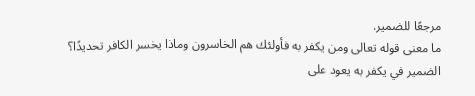مرجعًا للضمير.
ما معنى قوله تعالى ومن يكفر به فأولئك هم الخاسرون وماذا يخسر الكافر تحديدًا؟
الضمير في يكفر به يعود على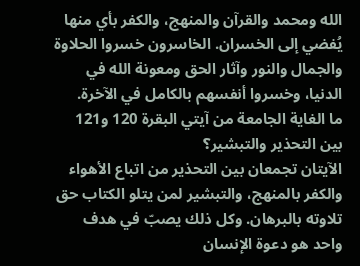الله ومحمد والقرآن والمنهج، والكفر بأي منها يُفضي إلى الخسران. الخاسرون خسروا الحلاوة والجمال والنور وآثار الحق ومعونة الله في الدنيا، وخسروا أنفسهم بالكامل في الآخرة.
ما الغاية الجامعة من آيتي البقرة 120 و121 بين التحذير والتبشير؟
الآيتان تجمعان بين التحذير من اتباع الأهواء والكفر بالمنهج، والتبشير لمن يتلو الكتاب حق تلاوته بالبرهان. وكل ذلك يصبّ في هدف واحد هو دعوة الإنسان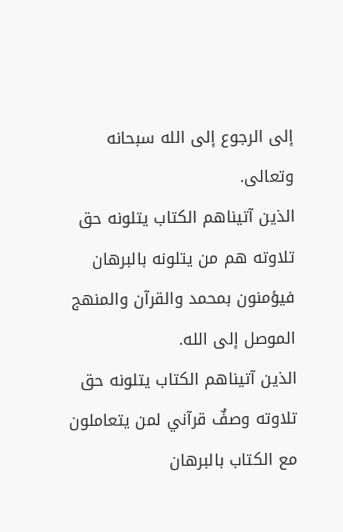إلى الرجوع إلى الله سبحانه وتعالى.
الذين آتيناهم الكتاب يتلونه حق تلاوته هم من يتلونه بالبرهان فيؤمنون بمحمد والقرآن والمنهج الموصل إلى الله.
الذين آتيناهم الكتاب يتلونه حق تلاوته وصفٌ قرآني لمن يتعاملون مع الكتاب بالبرهان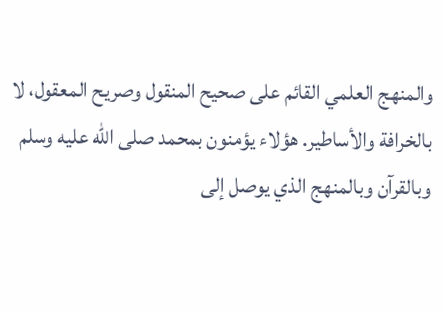والمنهج العلمي القائم على صحيح المنقول وصريح المعقول، لا بالخرافة والأساطير. هؤلاء يؤمنون بمحمد صلى الله عليه وسلم وبالقرآن وبالمنهج الذي يوصل إلى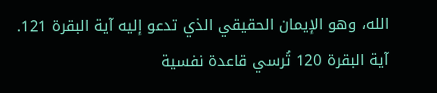الله، وهو الإيمان الحقيقي الذي تدعو إليه آية البقرة 121.
آية البقرة 120 تُرسي قاعدة نفسية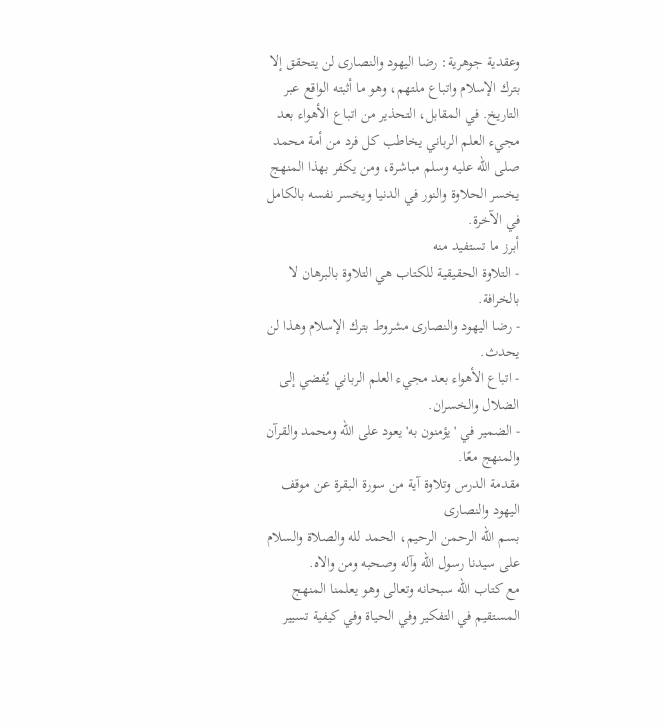وعقدية جوهرية: رضا اليهود والنصارى لن يتحقق إلا بترك الإسلام واتباع ملتهم، وهو ما أثبته الواقع عبر التاريخ. في المقابل، التحذير من اتباع الأهواء بعد مجيء العلم الرباني يخاطب كل فرد من أمة محمد صلى الله عليه وسلم مباشرة، ومن يكفر بهذا المنهج يخسر الحلاوة والنور في الدنيا ويخسر نفسه بالكامل في الآخرة.
أبرز ما تستفيد منه
- التلاوة الحقيقية للكتاب هي التلاوة بالبرهان لا بالخرافة.
- رضا اليهود والنصارى مشروط بترك الإسلام وهذا لن يحدث.
- اتباع الأهواء بعد مجيء العلم الرباني يُفضي إلى الضلال والخسران.
- الضمير في 'يؤمنون به' يعود على الله ومحمد والقرآن والمنهج معًا.
مقدمة الدرس وتلاوة آية من سورة البقرة عن موقف اليهود والنصارى
بسم الله الرحمن الرحيم، الحمد لله والصلاة والسلام على سيدنا رسول الله وآله وصحبه ومن والاه.
مع كتاب الله سبحانه وتعالى وهو يعلمنا المنهج المستقيم في التفكير وفي الحياة وفي كيفية تسيير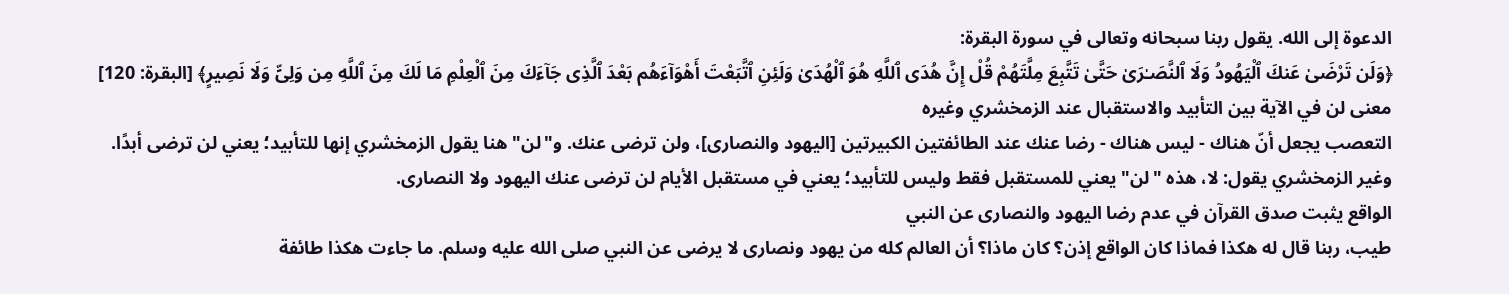الدعوة إلى الله. يقول ربنا سبحانه وتعالى في سورة البقرة:
﴿وَلَن تَرْضَىٰ عَنكَ ٱلْيَهُودُ وَلَا ٱلنَّصَـٰرَىٰ حَتَّىٰ تَتَّبِعَ مِلَّتَهُمْ قُلْ إِنَّ هُدَى ٱللَّهِ هُوَ ٱلْهُدَىٰ وَلَئِنِ ٱتَّبَعْتَ أَهْوَآءَهُم بَعْدَ ٱلَّذِى جَآءَكَ مِنَ ٱلْعِلْمِ مَا لَكَ مِنَ ٱللَّهِ مِن وَلِىٍّ وَلَا نَصِيرٍ﴾ [البقرة: 120]
معنى لن في الآية بين التأبيد والاستقبال عند الزمخشري وغيره
التعصب يجعل أنّ هناك - ليس هناك - رضا عنك عند الطائفتين الكبيرتين [اليهود والنصارى]، ولن ترضى عنك. و"لن" هنا يقول الزمخشري إنها للتأبيد؛ يعني لن ترضى أبدًا.
وغير الزمخشري يقول: لا، هذه "لن" يعني للمستقبل فقط وليس للتأبيد؛ يعني في مستقبل الأيام لن ترضى عنك اليهود ولا النصارى.
الواقع يثبت صدق القرآن في عدم رضا اليهود والنصارى عن النبي
طيب، ربنا قال له هكذا فماذا كان الواقع إذن؟ كان ماذا؟ أن العالم كله من يهود ونصارى لا يرضى عن النبي صلى الله عليه وسلم. ما جاءت هكذا طائفة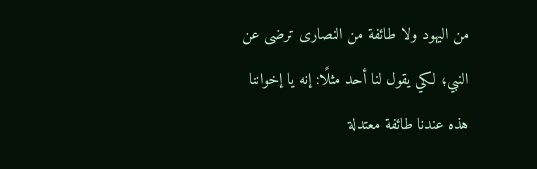من اليهود ولا طائفة من النصارى ترضى عن النبي؛ لكي يقول لنا أحد مثلًا: إنه يا إخواننا هذه عندنا طائفة معتدلة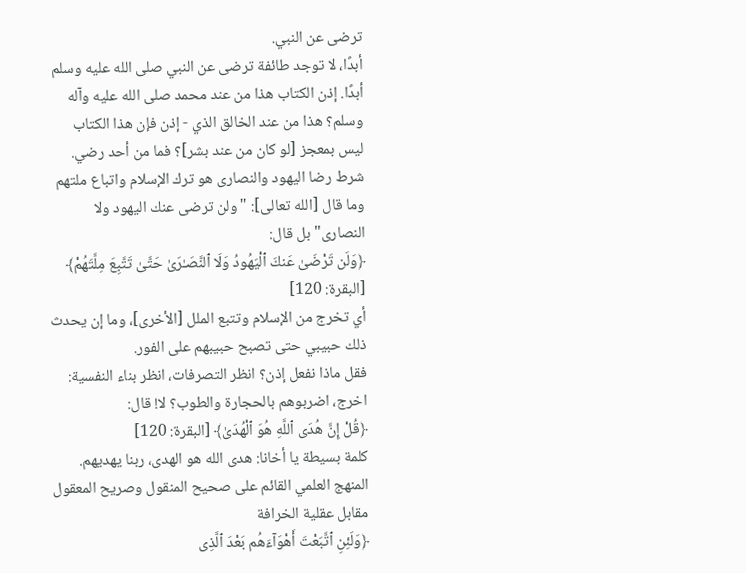ترضى عن النبي.
أبدًا، لا توجد طائفة ترضى عن النبي صلى الله عليه وسلم أبدًا. إذن الكتاب هذا من عند محمد صلى الله عليه وآله وسلم؟ هذا من عند الخالق الذي - إذن فإن هذا الكتاب ليس بمعجز [لو كان من عند بشر]؟ فما من أحد رضي.
شرط رضا اليهود والنصارى هو ترك الإسلام واتباع ملتهم
وما قال [الله تعالى]: "ولن ترضى عنك اليهود ولا النصارى" بل قال:
﴿وَلَن تَرْضَىٰ عَنكَ ٱلْيَهُودُ وَلَا ٱلنَّصَـٰرَىٰ حَتَّىٰ تَتَّبِعَ مِلَّتَهُمْ﴾ [البقرة: 120]
أي تخرج من الإسلام وتتبع الملل [الأخرى]، وما إن يحدث ذلك حبيبي حتى تصبح حبيبهم على الفور.
فقل ماذا نفعل إذن؟ انظر التصرفات، انظر بناء النفسية: اخرج، اضربوهم بالحجارة والطوب؟ لا! قال:
﴿قُلْ إِنَّ هُدَى ٱللَّهِ هُوَ ٱلْهُدَىٰ﴾ [البقرة: 120]
كلمة بسيطة يا أخانا: هدى الله هو الهدى، ربنا يهديهم.
المنهج العلمي القائم على صحيح المنقول وصريح المعقول مقابل عقلية الخرافة
﴿وَلَئِنِ ٱتَّبَعْتَ أَهْوَآءَهُم بَعْدَ ٱلَّذِى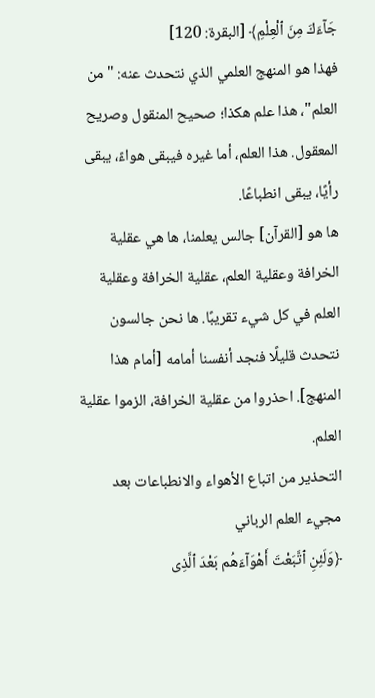جَآءَكَ مِنَ ٱلْعِلْمِ﴾ [البقرة: 120]
فهذا هو المنهج العلمي الذي نتحدث عنه: "من العلم"، هذا علم هكذا؛ صحيح المنقول وصريح المعقول. هذا العلم، أما غيره فيبقى هواءً، يبقى رأيًا، يبقى انطباعًا.
ها هو [القرآن] جالس يعلمنا، ها هي عقلية الخرافة وعقلية العلم، عقلية الخرافة وعقلية العلم في كل شيء تقريبًا. ها نحن جالسون نتحدث قليلًا فنجد أنفسنا أمامه [أمام هذا المنهج]. احذروا من عقلية الخرافة، الزموا عقلية العلم.
التحذير من اتباع الأهواء والانطباعات بعد مجيء العلم الرباني
﴿وَلَئِنِ ٱتَّبَعْتَ أَهْوَآءَهُم بَعْدَ ٱلَّذِى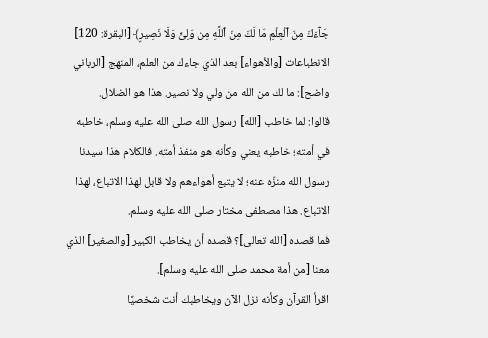جَآءَكَ مِنَ ٱلْعِلْمِ مَا لَكَ مِنَ ٱللَّهِ مِن وَلِىٍّ وَلَا نَصِيرٍ﴾ [البقرة: 120]
الانطباعات [والأهواء] بعد الذي جاءك من العلم، المنهج [الرباني واضح]: ما لك من الله من ولي ولا نصير. هذا هو الضلال.
قالوا: لما خاطب [الله] رسول الله صلى الله عليه وسلم، خاطبه في أمته؛ خاطبه يعني وكأنه هو منفذ أمته. فالكلام هذا سيدنا رسول الله منزّه عنه؛ لا يتبع أهواءهم ولا قابل لهذا الاتباع، لهذا الاتباع. هذا مصطفى مختار صلى الله عليه وسلم.
فما قصده [الله تعالى]؟ قصده أن يخاطب الكبير [والصغير] الذي معنا [من أمة محمد صلى الله عليه وسلم].
اقرأ القرآن وكأنه نزل الآن ويخاطبك أنت شخصيًا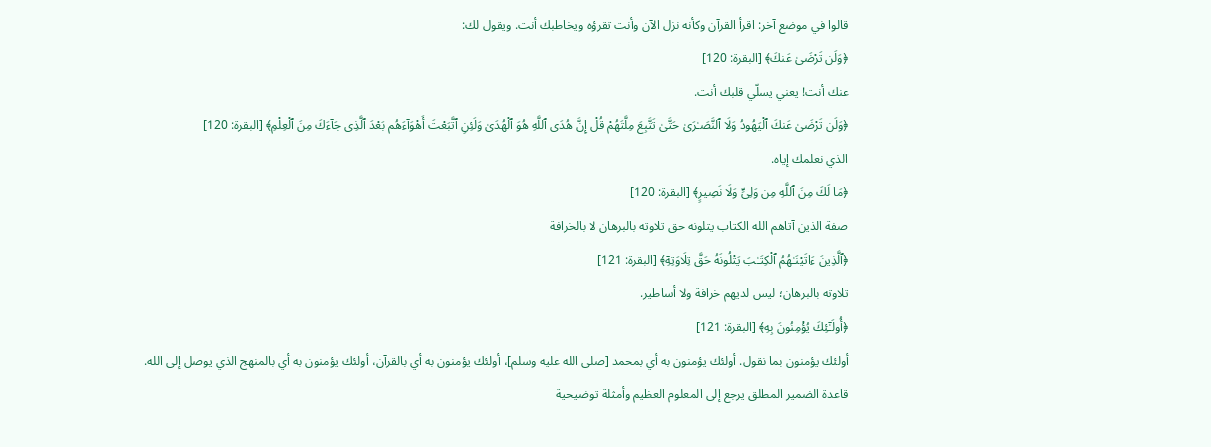قالوا في موضع آخر: اقرأ القرآن وكأنه نزل الآن وأنت تقرؤه ويخاطبك أنت. ويقول لك:
﴿وَلَن تَرْضَىٰ عَنكَ﴾ [البقرة: 120]
عنك أنت! يعني يسلّي قلبك أنت.
﴿وَلَن تَرْضَىٰ عَنكَ ٱلْيَهُودُ وَلَا ٱلنَّصَـٰرَىٰ حَتَّىٰ تَتَّبِعَ مِلَّتَهُمْ قُلْ إِنَّ هُدَى ٱللَّهِ هُوَ ٱلْهُدَىٰ وَلَئِنِ ٱتَّبَعْتَ أَهْوَآءَهُم بَعْدَ ٱلَّذِى جَآءَكَ مِنَ ٱلْعِلْمِ﴾ [البقرة: 120]
الذي نعلمك إياه.
﴿مَا لَكَ مِنَ ٱللَّهِ مِن وَلِىٍّ وَلَا نَصِيرٍ﴾ [البقرة: 120]
صفة الذين آتاهم الله الكتاب يتلونه حق تلاوته بالبرهان لا بالخرافة
﴿ٱلَّذِينَ ءَاتَيْنَـٰهُمُ ٱلْكِتَـٰبَ يَتْلُونَهُ حَقَّ تِلَاوَتِهِٓ﴾ [البقرة: 121]
تلاوته بالبرهان؛ ليس لديهم خرافة ولا أساطير.
﴿أُولَـٰٓئِكَ يُؤْمِنُونَ بِهِ﴾ [البقرة: 121]
أولئك يؤمنون بما نقول. أولئك يؤمنون به أي بمحمد [صلى الله عليه وسلم]، أولئك يؤمنون به أي بالقرآن، أولئك يؤمنون به أي بالمنهج الذي يوصل إلى الله.
قاعدة الضمير المطلق يرجع إلى المعلوم العظيم وأمثلة توضيحية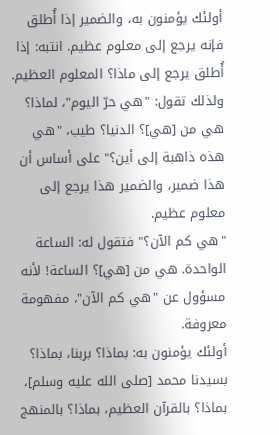أولئك يؤمنون به، والضمير إذا أُطلق فإنه يرجع إلى معلوم عظيم. انتبه: إذا أُطلق يرجع إلى ماذا؟ المعلوم العظيم.
ولذلك تقول: "هي حرّ اليوم"، لماذا؟ هي من [هي]؟ الدنيا؟ طيب، "هي هذه ذاهبة إلى أين؟" على أساس أن هذا ضمير، والضمير هذا يرجع إلى معلوم عظيم.
"هي كم الآن؟" فتقول له: الساعة الواحدة. هي من [هي]؟ الساعة! لأنه مسؤول عن "هي كم الآن"، مفهومة معروفة.
أولئك يؤمنون به: بماذا؟ بربنا، بماذا؟ بسيدنا محمد [صلى الله عليه وسلم]، بماذا؟ بالقرآن العظيم، بماذا؟ بالمنهج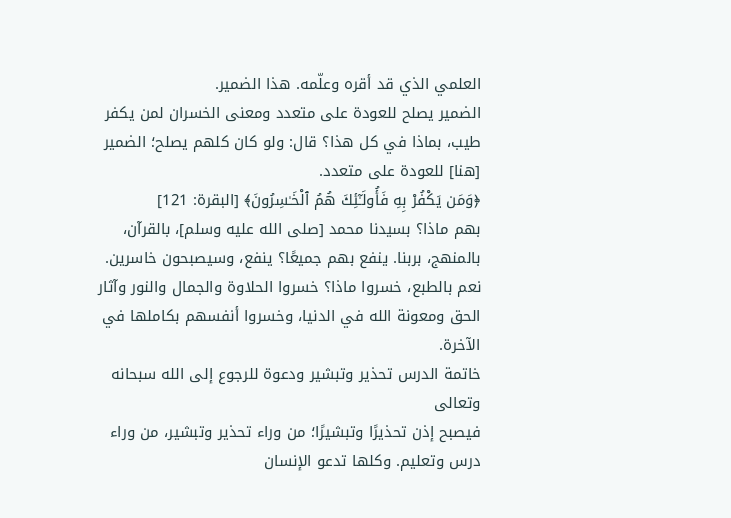العلمي الذي قد أقره وعلّمه. هذا الضمير.
الضمير يصلح للعودة على متعدد ومعنى الخسران لمن يكفر
طيب، بماذا في كل هذا؟ قال: ولو كان كلهم يصلح؛ الضمير [هنا] للعودة على متعدد.
﴿وَمَن يَكْفُرْ بِهِ فَأُولَـٰٓئِكَ هُمُ ٱلْخَـٰسِرُونَ﴾ [البقرة: 121]
بهم ماذا؟ بسيدنا محمد [صلى الله عليه وسلم]، بالقرآن، بالمنهج، بربنا. ينفع بهم جميعًا؟ ينفع، وسيصبحون خاسرين.
نعم بالطبع، خسروا ماذا؟ خسروا الحلاوة والجمال والنور وآثار الحق ومعونة الله في الدنيا، وخسروا أنفسهم بكاملها في الآخرة.
خاتمة الدرس تحذير وتبشير ودعوة للرجوع إلى الله سبحانه وتعالى
فيصبح إذن تحذيرًا وتبشيرًا؛ من وراء تحذير وتبشير، من وراء درس وتعليم. وكلها تدعو الإنسان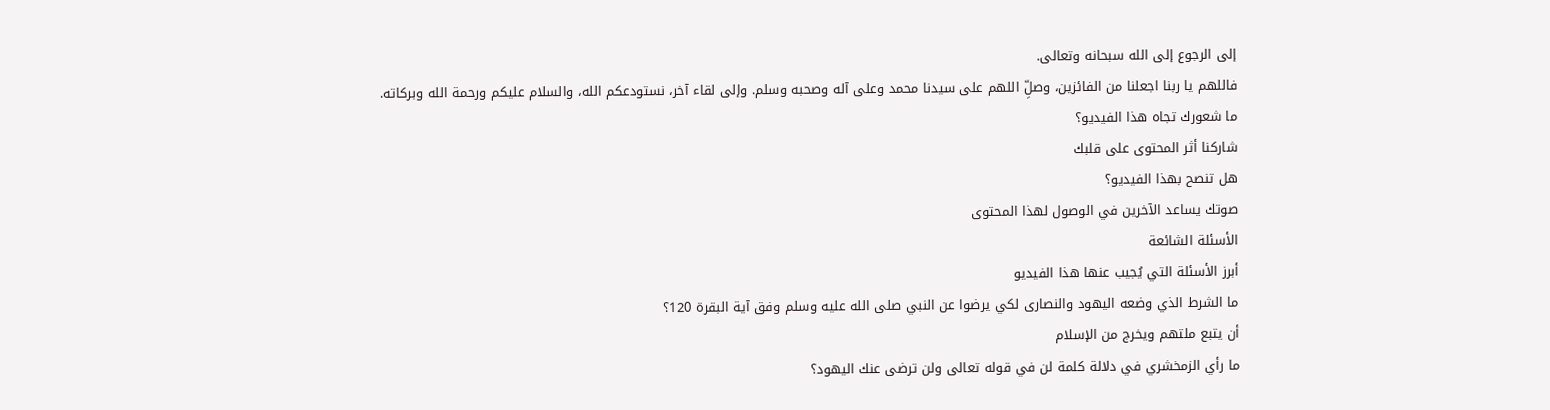إلى الرجوع إلى الله سبحانه وتعالى.
فاللهم يا ربنا اجعلنا من الفائزين، وصلِّ اللهم على سيدنا محمد وعلى آله وصحبه وسلم. وإلى لقاء آخر، نستودعكم الله، والسلام عليكم ورحمة الله وبركاته.
ما شعورك تجاه هذا الفيديو؟
شاركنا أثر المحتوى على قلبك
هل تنصح بهذا الفيديو؟
صوتك يساعد الآخرين في الوصول لهذا المحتوى
الأسئلة الشائعة
أبرز الأسئلة التي يُجيب عنها هذا الفيديو
ما الشرط الذي وضعه اليهود والنصارى لكي يرضوا عن النبي صلى الله عليه وسلم وفق آية البقرة 120؟
أن يتبع ملتهم ويخرج من الإسلام
ما رأي الزمخشري في دلالة كلمة لن في قوله تعالى ولن ترضى عنك اليهود؟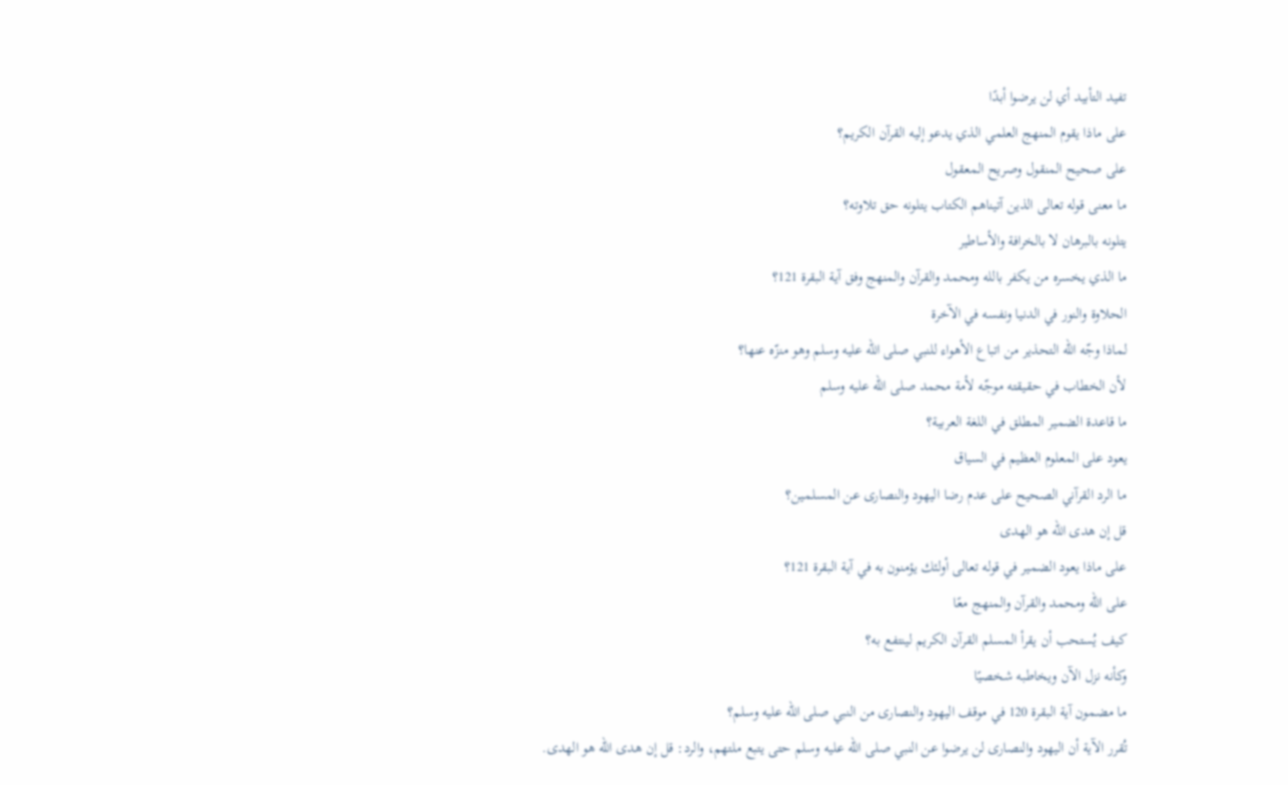تفيد التأبيد أي لن يرضوا أبدًا
على ماذا يقوم المنهج العلمي الذي يدعو إليه القرآن الكريم؟
على صحيح المنقول وصريح المعقول
ما معنى قوله تعالى الذين آتيناهم الكتاب يتلونه حق تلاوته؟
يتلونه بالبرهان لا بالخرافة والأساطير
ما الذي يخسره من يكفر بالله ومحمد والقرآن والمنهج وفق آية البقرة 121؟
الحلاوة والنور في الدنيا ونفسه في الآخرة
لماذا وجّه الله التحذير من اتباع الأهواء للنبي صلى الله عليه وسلم وهو منزّه عنها؟
لأن الخطاب في حقيقته موجّه لأمة محمد صلى الله عليه وسلم
ما قاعدة الضمير المطلق في اللغة العربية؟
يعود على المعلوم العظيم في السياق
ما الرد القرآني الصحيح على عدم رضا اليهود والنصارى عن المسلمين؟
قل إن هدى الله هو الهدى
على ماذا يعود الضمير في قوله تعالى أولئك يؤمنون به في آية البقرة 121؟
على الله ومحمد والقرآن والمنهج معًا
كيف يُستحب أن يقرأ المسلم القرآن الكريم لينتفع به؟
وكأنه نزل الآن ويخاطبه شخصيًا
ما مضمون آية البقرة 120 في موقف اليهود والنصارى من النبي صلى الله عليه وسلم؟
تُقرر الآية أن اليهود والنصارى لن يرضوا عن النبي صلى الله عليه وسلم حتى يتبع ملتهم، والرد: قل إن هدى الله هو الهدى.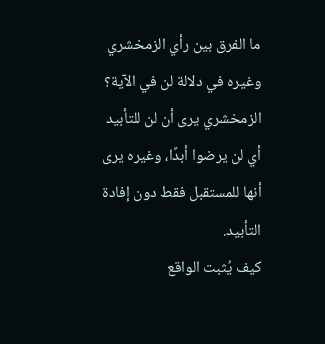ما الفرق بين رأي الزمخشري وغيره في دلالة لن في الآية؟
الزمخشري يرى أن لن للتأبيد أي لن يرضوا أبدًا، وغيره يرى أنها للمستقبل فقط دون إفادة التأبيد.
كيف يُثبت الواقع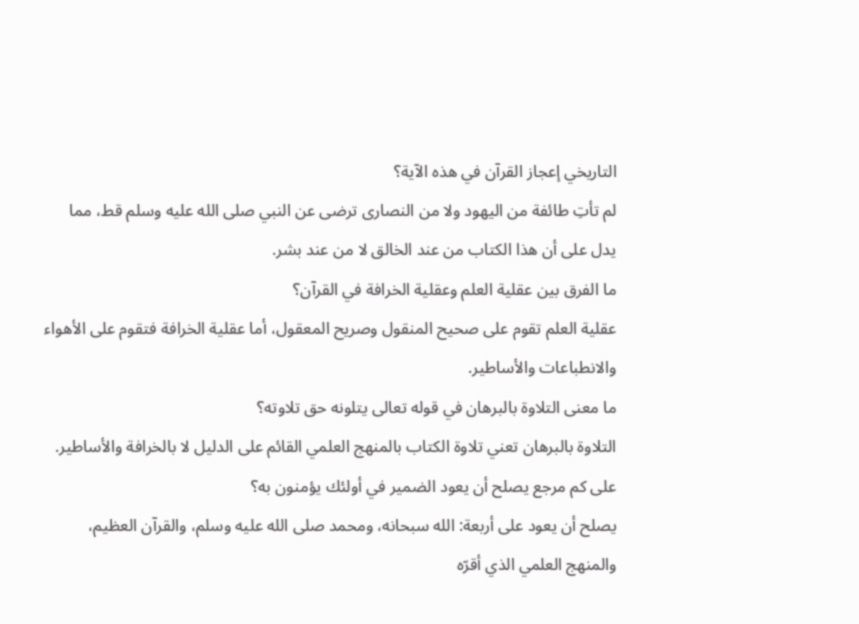التاريخي إعجاز القرآن في هذه الآية؟
لم تأتِ طائفة من اليهود ولا من النصارى ترضى عن النبي صلى الله عليه وسلم قط، مما يدل على أن هذا الكتاب من عند الخالق لا من عند بشر.
ما الفرق بين عقلية العلم وعقلية الخرافة في القرآن؟
عقلية العلم تقوم على صحيح المنقول وصريح المعقول، أما عقلية الخرافة فتقوم على الأهواء والانطباعات والأساطير.
ما معنى التلاوة بالبرهان في قوله تعالى يتلونه حق تلاوته؟
التلاوة بالبرهان تعني تلاوة الكتاب بالمنهج العلمي القائم على الدليل لا بالخرافة والأساطير.
على كم مرجع يصلح أن يعود الضمير في أولئك يؤمنون به؟
يصلح أن يعود على أربعة: الله سبحانه، ومحمد صلى الله عليه وسلم، والقرآن العظيم، والمنهج العلمي الذي أقرّه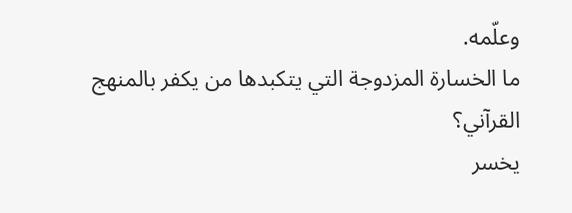وعلّمه.
ما الخسارة المزدوجة التي يتكبدها من يكفر بالمنهج القرآني؟
يخسر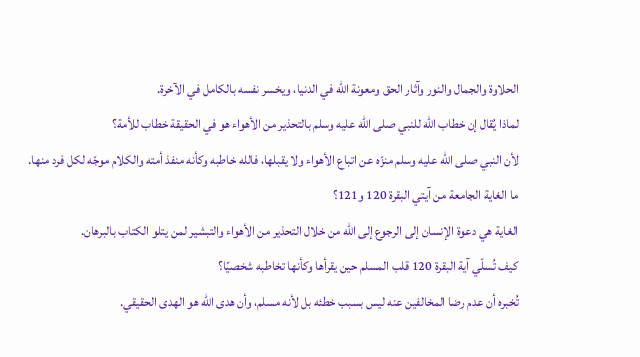الحلاوة والجمال والنور وآثار الحق ومعونة الله في الدنيا، ويخسر نفسه بالكامل في الآخرة.
لماذا يُقال إن خطاب الله للنبي صلى الله عليه وسلم بالتحذير من الأهواء هو في الحقيقة خطاب للأمة؟
لأن النبي صلى الله عليه وسلم منزّه عن اتباع الأهواء ولا يقبلها، فالله خاطبه وكأنه منفذ أمته والكلام موجّه لكل فرد منها.
ما الغاية الجامعة من آيتي البقرة 120 و121؟
الغاية هي دعوة الإنسان إلى الرجوع إلى الله من خلال التحذير من الأهواء والتبشير لمن يتلو الكتاب بالبرهان.
كيف تُسلّي آية البقرة 120 قلب المسلم حين يقرأها وكأنها تخاطبه شخصيًا؟
تُخبره أن عدم رضا المخالفين عنه ليس بسبب خطئه بل لأنه مسلم، وأن هدى الله هو الهدى الحقيقي.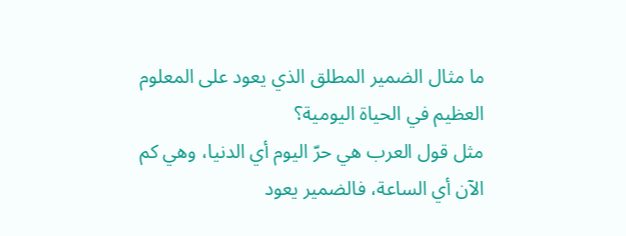ما مثال الضمير المطلق الذي يعود على المعلوم العظيم في الحياة اليومية؟
مثل قول العرب هي حرّ اليوم أي الدنيا، وهي كم الآن أي الساعة، فالضمير يعود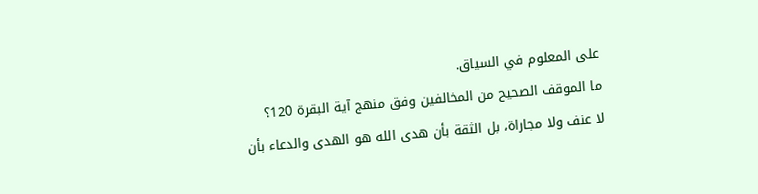على المعلوم في السياق.
ما الموقف الصحيح من المخالفين وفق منهج آية البقرة 120؟
لا عنف ولا مجاراة، بل الثقة بأن هدى الله هو الهدى والدعاء بأن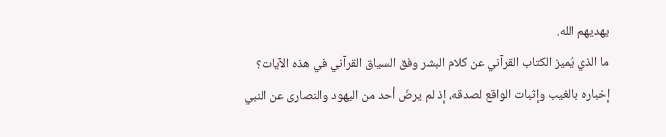يهديهم الله.
ما الذي يُميز الكتاب القرآني عن كلام البشر وفق السياق القرآني في هذه الآيات؟
إخباره بالغيب وإثبات الواقع لصدقه، إذ لم يرضَ أحد من اليهود والنصارى عن النبي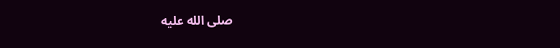صلى الله عليه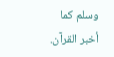وسلم كما أخبر القرآن.